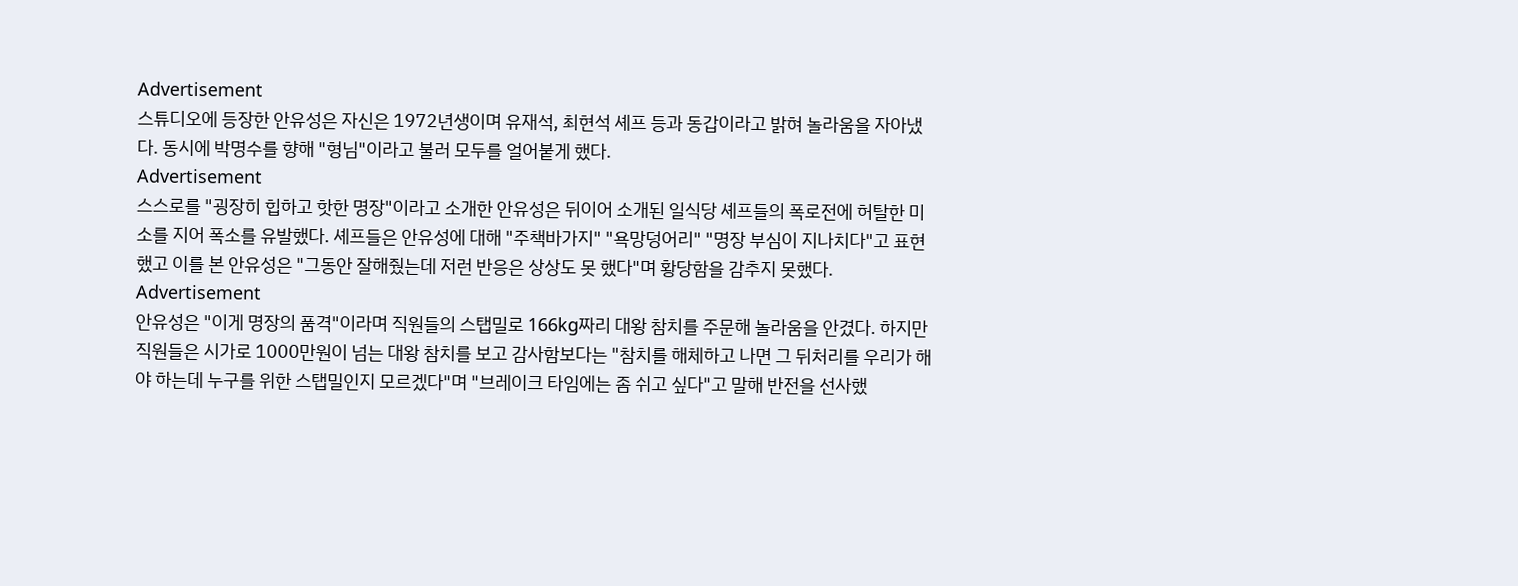Advertisement
스튜디오에 등장한 안유성은 자신은 1972년생이며 유재석, 최현석 셰프 등과 동갑이라고 밝혀 놀라움을 자아냈다. 동시에 박명수를 향해 "형님"이라고 불러 모두를 얼어붙게 했다.
Advertisement
스스로를 "굉장히 힙하고 핫한 명장"이라고 소개한 안유성은 뒤이어 소개된 일식당 셰프들의 폭로전에 허탈한 미소를 지어 폭소를 유발했다. 셰프들은 안유성에 대해 "주책바가지" "욕망덩어리" "명장 부심이 지나치다"고 표현했고 이를 본 안유성은 "그동안 잘해줬는데 저런 반응은 상상도 못 했다"며 황당함을 감추지 못했다.
Advertisement
안유성은 "이게 명장의 품격"이라며 직원들의 스탭밀로 166kg짜리 대왕 참치를 주문해 놀라움을 안겼다. 하지만 직원들은 시가로 1000만원이 넘는 대왕 참치를 보고 감사함보다는 "참치를 해체하고 나면 그 뒤처리를 우리가 해야 하는데 누구를 위한 스탭밀인지 모르겠다"며 "브레이크 타임에는 좀 쉬고 싶다"고 말해 반전을 선사했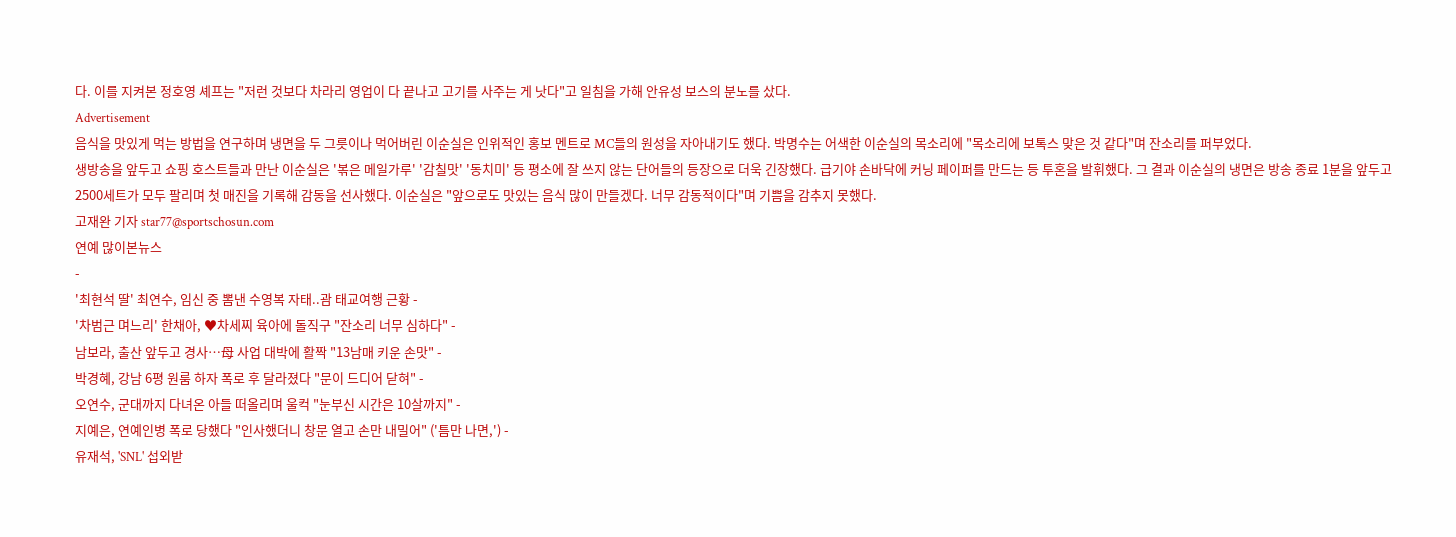다. 이를 지켜본 정호영 셰프는 "저런 것보다 차라리 영업이 다 끝나고 고기를 사주는 게 낫다"고 일침을 가해 안유성 보스의 분노를 샀다.
Advertisement
음식을 맛있게 먹는 방법을 연구하며 냉면을 두 그릇이나 먹어버린 이순실은 인위적인 홍보 멘트로 MC들의 원성을 자아내기도 했다. 박명수는 어색한 이순실의 목소리에 "목소리에 보톡스 맞은 것 같다"며 잔소리를 퍼부었다.
생방송을 앞두고 쇼핑 호스트들과 만난 이순실은 '볶은 메일가루' '감칠맛' '동치미' 등 평소에 잘 쓰지 않는 단어들의 등장으로 더욱 긴장했다. 급기야 손바닥에 커닝 페이퍼를 만드는 등 투혼을 발휘했다. 그 결과 이순실의 냉면은 방송 종료 1분을 앞두고 2500세트가 모두 팔리며 첫 매진을 기록해 감동을 선사했다. 이순실은 "앞으로도 맛있는 음식 많이 만들겠다. 너무 감동적이다"며 기쁨을 감추지 못했다.
고재완 기자 star77@sportschosun.com
연예 많이본뉴스
-
'최현석 딸' 최연수, 임신 중 뽐낸 수영복 자태..괌 태교여행 근황 -
'차범근 며느리' 한채아, ♥차세찌 육아에 돌직구 "잔소리 너무 심하다" -
남보라, 출산 앞두고 경사…母 사업 대박에 활짝 "13남매 키운 손맛" -
박경혜, 강남 6평 원룸 하자 폭로 후 달라졌다 "문이 드디어 닫혀" -
오연수, 군대까지 다녀온 아들 떠올리며 울컥 "눈부신 시간은 10살까지" -
지예은, 연예인병 폭로 당했다 "인사했더니 창문 열고 손만 내밀어" ('틈만 나면,') -
유재석, 'SNL' 섭외받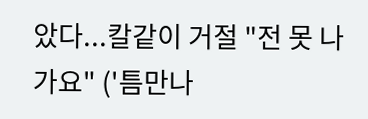았다...칼같이 거절 "전 못 나가요" ('틈만나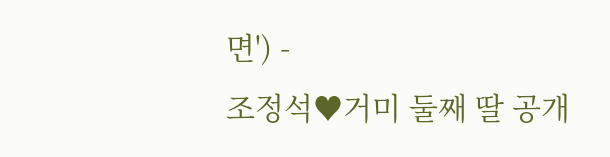면') -
조정석♥거미 둘째 딸 공개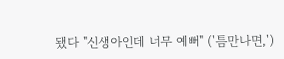됐다 "신생아인데 너무 예뻐" ('틈만나면,')